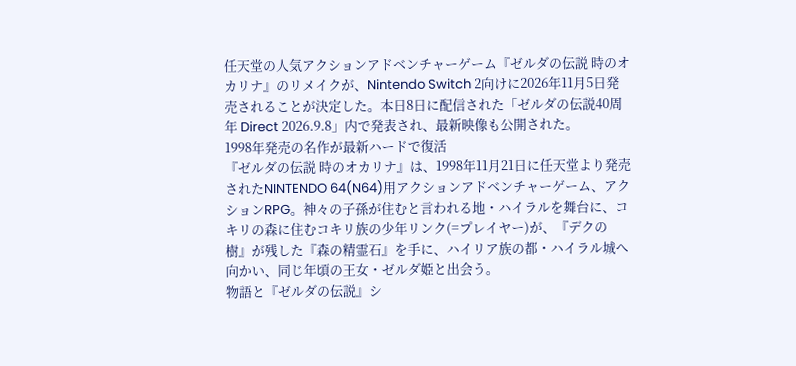任天堂の人気アクションアドベンチャーゲーム『ゼルダの伝説 時のオカリナ』のリメイクが、Nintendo Switch 2向けに2026年11月5日発売されることが決定した。本日8日に配信された「ゼルダの伝説40周年 Direct 2026.9.8」内で発表され、最新映像も公開された。
1998年発売の名作が最新ハードで復活
『ゼルダの伝説 時のオカリナ』は、1998年11月21日に任天堂より発売されたNINTENDO 64(N64)用アクションアドベンチャーゲーム、アクションRPG。神々の子孫が住むと言われる地・ハイラルを舞台に、コキリの森に住むコキリ族の少年リンク(=プレイヤー)が、『デクの樹』が残した『森の精霊石』を手に、ハイリア族の都・ハイラル城へ向かい、同じ年頃の王女・ゼルダ姫と出会う。
物語と『ゼルダの伝説』シ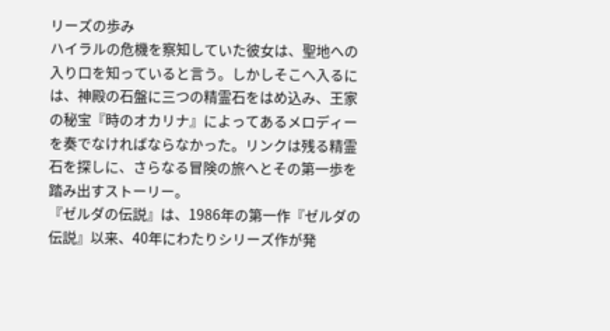リーズの歩み
ハイラルの危機を察知していた彼女は、聖地への入り口を知っていると言う。しかしそこへ入るには、神殿の石盤に三つの精霊石をはめ込み、王家の秘宝『時のオカリナ』によってあるメロディーを奏でなければならなかった。リンクは残る精霊石を探しに、さらなる冒険の旅へとその第一歩を踏み出すストーリー。
『ゼルダの伝説』は、1986年の第一作『ゼルダの伝説』以来、40年にわたりシリーズ作が発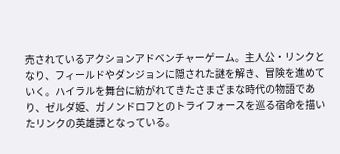売されているアクションアドベンチャーゲーム。主人公・リンクとなり、フィールドやダンジョンに隠された謎を解き、冒険を進めていく。ハイラルを舞台に紡がれてきたさまざまな時代の物語であり、ゼルダ姫、ガノンドロフとのトライフォースを巡る宿命を描いたリンクの英雄譚となっている。